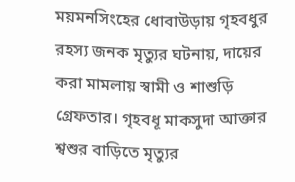ময়মনসিংহের ধোবাউড়ায় গৃহবধুর রহস্য জনক মৃত্যুর ঘটনায়, দায়ের করা মামলায় স্বামী ও শাশুড়ি গ্রেফতার। গৃহবধূ মাকসুদা আক্তার শ্বশুর বাড়িতে মৃত্যুর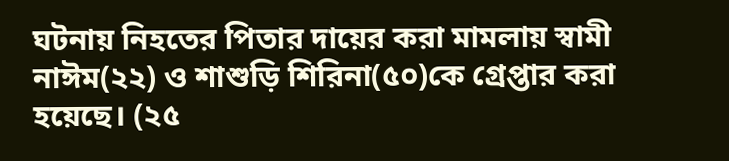ঘটনায় নিহতের পিতার দায়ের করা মামলায় স্বামী নাঈম(২২) ও শাশুড়ি শিরিনা(৫০)কে গ্রেপ্তার করা হয়েছে। (২৫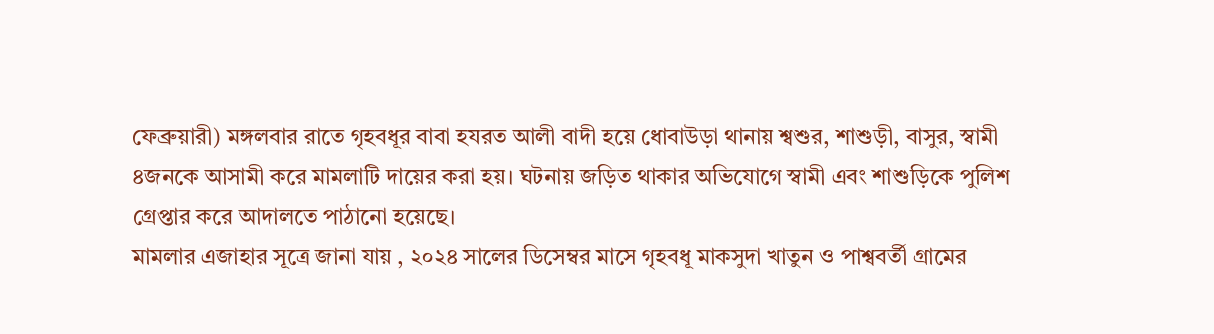ফেব্রুয়ারী) মঙ্গলবার রাতে গৃহবধূর বাবা হযরত আলী বাদী হয়ে ধোবাউড়া থানায় শ্বশুর, শাশুড়ী, বাসুর, স্বামী ৪জনকে আসামী করে মামলাটি দায়ের করা হয়। ঘটনায় জড়িত থাকার অভিযোগে স্বামী এবং শাশুড়িকে পুলিশ গ্রেপ্তার করে আদালতে পাঠানো হয়েছে।
মামলার এজাহার সূত্রে জানা যায় , ২০২৪ সালের ডিসেম্বর মাসে গৃহবধূ মাকসুদা খাতুন ও পাশ্ববর্তী গ্রামের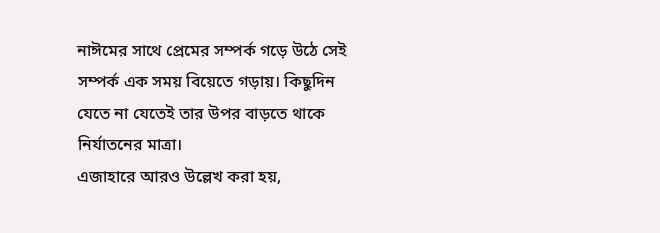নাঈমের সাথে প্রেমের সম্পর্ক গড়ে উঠে সেই সম্পর্ক এক সময় বিয়েতে গড়ায়। কিছুদিন যেতে না যেতেই তার উপর বাড়তে থাকে নির্যাতনের মাত্রা।
এজাহারে আরও উল্লেখ করা হয়,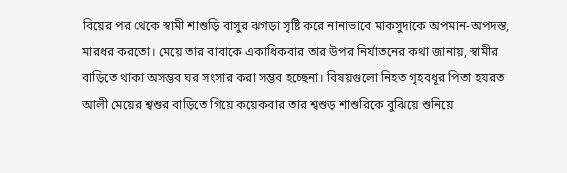বিয়ের পর থেকে স্বামী শাশুড়ি বাসুর ঝগড়া সৃষ্টি করে নানাভাবে মাকসুদাকে অপমান-অপদস্ত, মারধর করতো। মেয়ে তার বাবাকে একাধিকবার তার উপর নির্যাতনের কথা জানায়, স্বামীর বাড়িতে থাকা অসম্ভব ঘর সংসার করা সম্ভব হচ্ছেনা। বিষয়গুলো নিহত গৃহবধূর পিতা হযরত আলী মেয়ের শ্বশুর বাড়িতে গিয়ে কয়েকবার তার শ্বশুড় শাশুরিকে বুঝিয়ে শুনিয়ে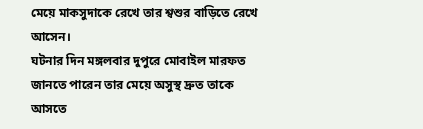মেয়ে মাকসুদাকে রেখে তার শ্বশুর বাড়িতে রেখে আসেন।
ঘটনার দিন মঙ্গলবার দুপুরে মোবাইল মারফত জানতে পারেন তার মেয়ে অসুস্থ দ্রুত তাকে আসতে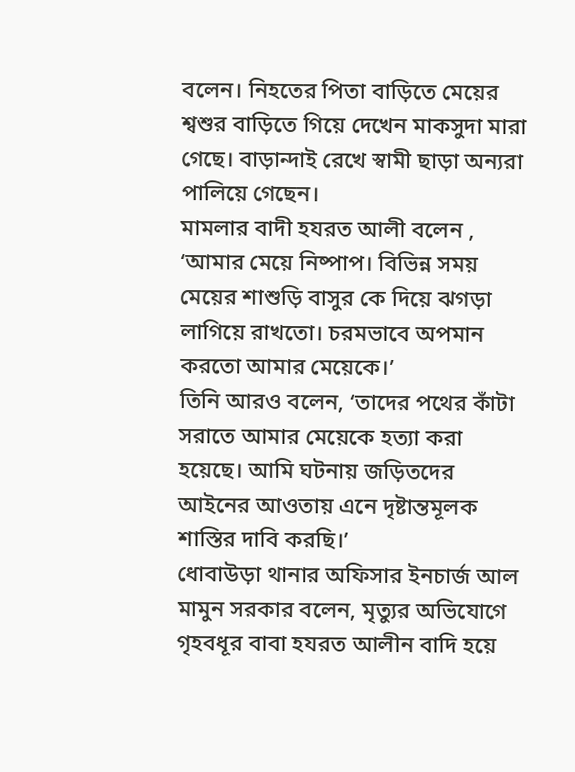বলেন। নিহতের পিতা বাড়িতে মেয়ের শ্বশুর বাড়িতে গিয়ে দেখেন মাকসুদা মারা গেছে। বাড়ান্দাই রেখে স্বামী ছাড়া অন্যরা পালিয়ে গেছেন।
মামলার বাদী হযরত আলী বলেন , ‘আমার মেয়ে নিষ্পাপ। বিভিন্ন সময় মেয়ের শাশুড়ি বাসুর কে দিয়ে ঝগড়া লাগিয়ে রাখতো। চরমভাবে অপমান করতো আমার মেয়েকে।’
তিনি আরও বলেন, ‘তাদের পথের কাঁটা সরাতে আমার মেয়েকে হত্যা করা হয়েছে। আমি ঘটনায় জড়িতদের আইনের আওতায় এনে দৃষ্টান্তমূলক শাস্তির দাবি করছি।’
ধোবাউড়া থানার অফিসার ইনচার্জ আল মামুন সরকার বলেন, মৃত্যুর অভিযোগে গৃহবধূর বাবা হযরত আলীন বাদি হয়ে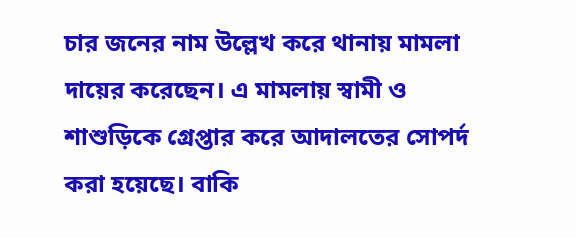চার জনের নাম উল্লেখ করে থানায় মামলা দায়ের করেছেন। এ মামলায় স্বামী ও শাশুড়িকে গ্রেপ্তার করে আদালতের সোপর্দ করা হয়েছে। বাকি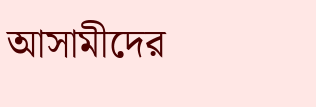আসামীদের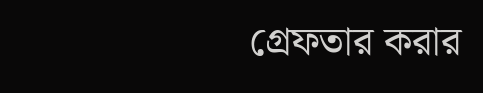গ্রেফতার করার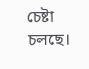চেষ্টা চলছে।